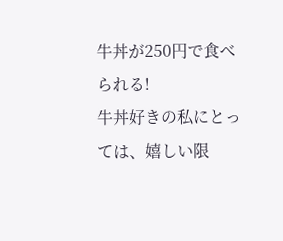牛丼が250円で食べられる!
牛丼好きの私にとっては、嬉しい限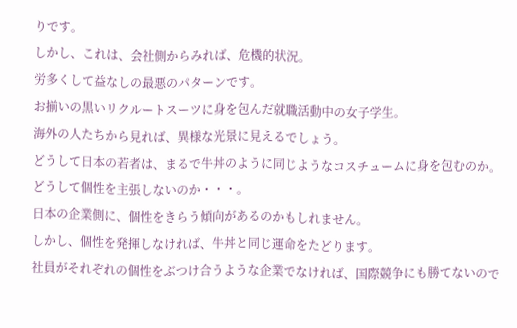りです。
しかし、これは、会社側からみれば、危機的状況。
労多くして益なしの最悪のパターンです。
お揃いの黒いリクルートスーツに身を包んだ就職活動中の女子学生。
海外の人たちから見れば、異様な光景に見えるでしょう。
どうして日本の若者は、まるで牛丼のように同じようなコスチュームに身を包むのか。
どうして個性を主張しないのか・・・。
日本の企業側に、個性をきらう傾向があるのかもしれません。
しかし、個性を発揮しなければ、牛丼と同じ運命をたどります。
社員がそれぞれの個性をぶつけ合うような企業でなければ、国際競争にも勝てないので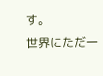す。
世界にただ一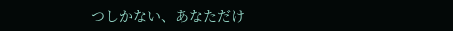つしかない、あなただけ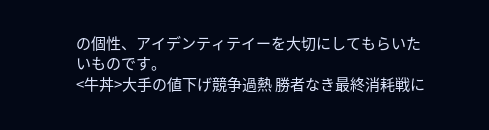の個性、アイデンティテイーを大切にしてもらいたいものです。
<牛丼>大手の値下げ競争過熱 勝者なき最終消耗戦に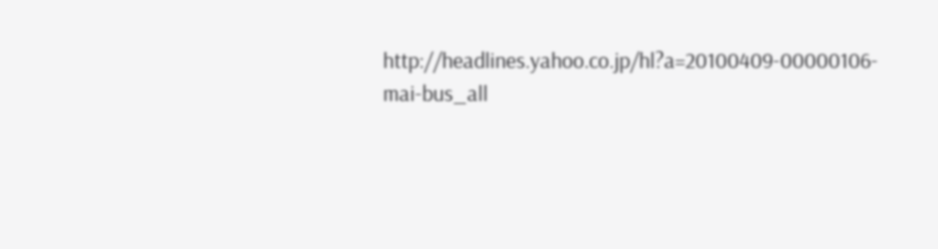http://headlines.yahoo.co.jp/hl?a=20100409-00000106-mai-bus_all